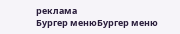реклама
Бургер менюБургер меню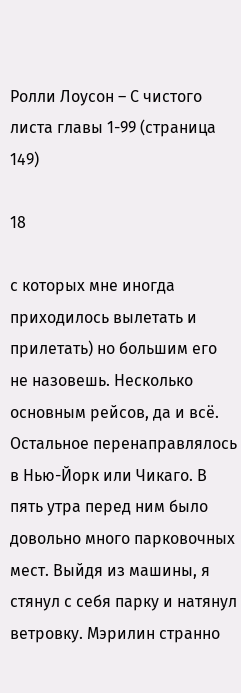Ролли Лоусон – С чистого листа главы 1-99 (страница 149)

18

с которых мне иногда приходилось вылетать и прилетать) но большим его не назовешь. Несколько основным рейсов, да и всё. Остальное перенаправлялось в Нью-Йорк или Чикаго. В пять утра перед ним было довольно много парковочных мест. Выйдя из машины, я стянул с себя парку и натянул ветровку. Мэрилин странно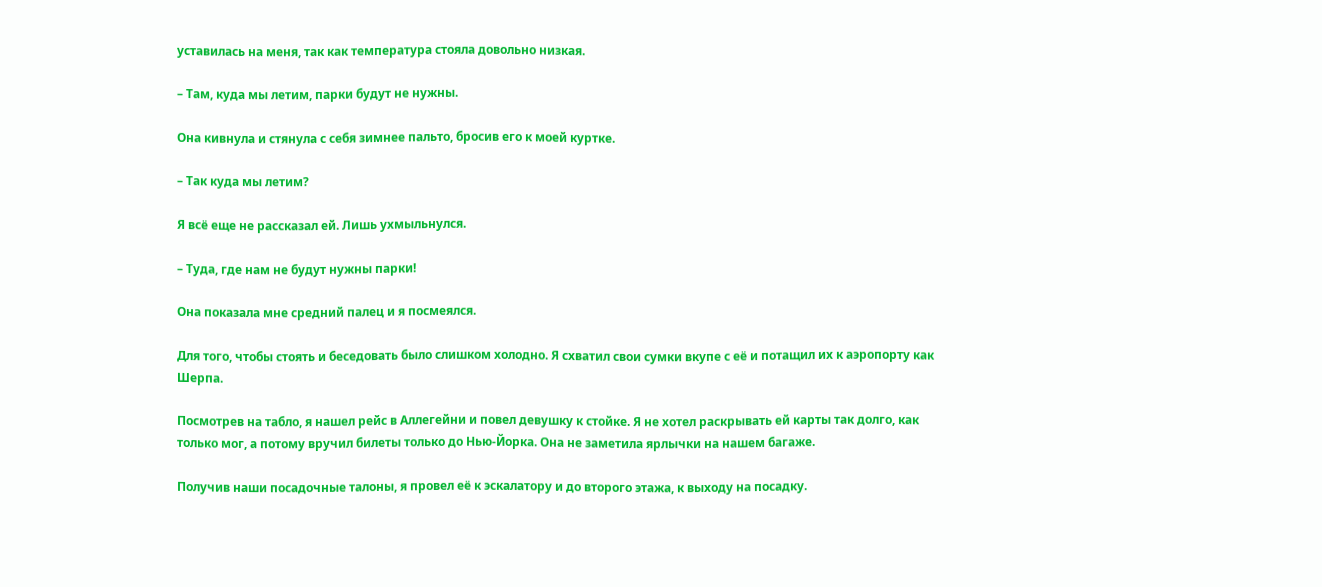уставилась на меня, так как температура стояла довольно низкая.

– Там, куда мы летим, парки будут не нужны.

Она кивнула и стянула с себя зимнее пальто, бросив его к моей куртке.

– Так куда мы летим?

Я всё еще не рассказал ей. Лишь ухмыльнулся.

– Туда, где нам не будут нужны парки!

Она показала мне средний палец и я посмеялся.

Для того, чтобы стоять и беседовать было слишком холодно. Я схватил свои сумки вкупе с её и потащил их к аэропорту как Шерпа.

Посмотрев на табло, я нашел рейс в Аллегейни и повел девушку к стойке. Я не хотел раскрывать ей карты так долго, как только мог, а потому вручил билеты только до Нью-Йорка. Она не заметила ярлычки на нашем багаже.

Получив наши посадочные талоны, я провел её к эскалатору и до второго этажа, к выходу на посадку.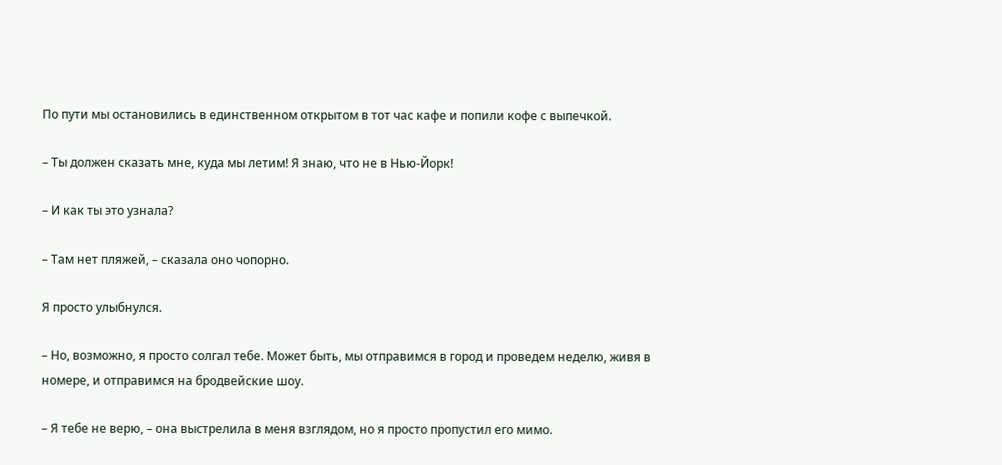По пути мы остановились в единственном открытом в тот час кафе и попили кофе с выпечкой.

– Ты должен сказать мне, куда мы летим! Я знаю, что не в Нью-Йорк!

– И как ты это узнала?

– Там нет пляжей, – сказала оно чопорно.

Я просто улыбнулся.

– Но, возможно, я просто солгал тебе. Может быть, мы отправимся в город и проведем неделю, живя в номере, и отправимся на бродвейские шоу.

– Я тебе не верю, – она выстрелила в меня взглядом, но я просто пропустил его мимо.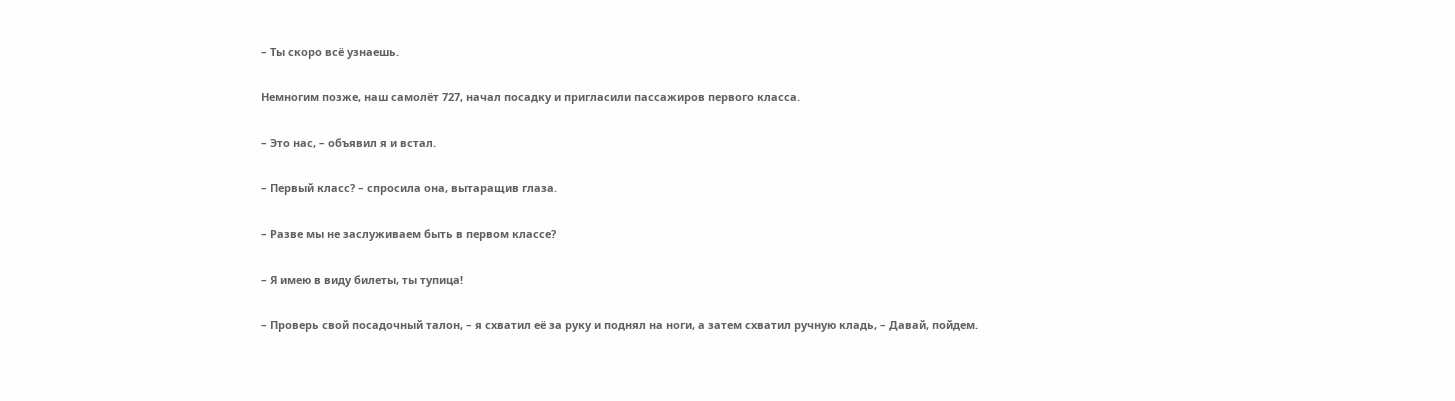– Ты скоро всё узнаешь.

Немногим позже, наш самолёт 727, начал посадку и пригласили пассажиров первого класса.

– Это нас, – объявил я и встал.

– Первый класс? – спросила она, вытаращив глаза.

– Разве мы не заслуживаем быть в первом классе?

– Я имею в виду билеты, ты тупица!

– Проверь свой посадочный талон, – я схватил её за руку и поднял на ноги, а затем схватил ручную кладь, – Давай, пойдем.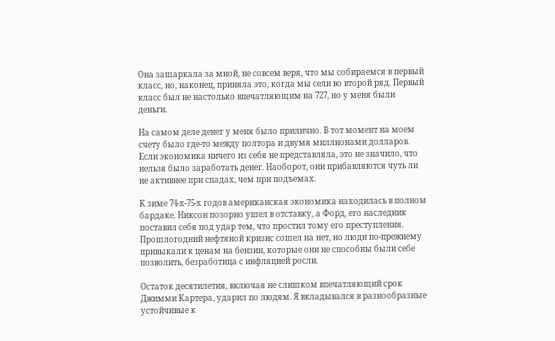Она зашаркала за мной, не совсем веря, что мы собираемся в первый класс, но, наконец, приняла это, когда мы сели во второй ряд. Первый класс был не настолько впечатляющим на 727, но у меня были деньги.

На самом деле денег у меня было прилично. В тот момент на моем счету было где-то между полтора и двумя миллионами долларов. Если экономика ничего из себя не представляла, это не значило, что нельзя было заработать денег. Наоборот, они прибавляются чуть ли не активнее при спадах, чем при подъемах.

К зиме 74-х-75-х годов американская экономика находилась в полном бардаке. Никсон позорно ушел в отставку, а Форд, его наследник поставил себя под удар тем, что простил тому его преступления. Прошлогодний нефтяной кризис сошел на нет, но люди по-прежнему привыкали к ценам на бензин, которые они не способны были себе позволить, безработица с инфляцией росли.

Остаток десятилетия, включая не слишком впечатляющий срок Джимми Картера, ударил по людям. Я вкладывался в разнообразные устойчивые к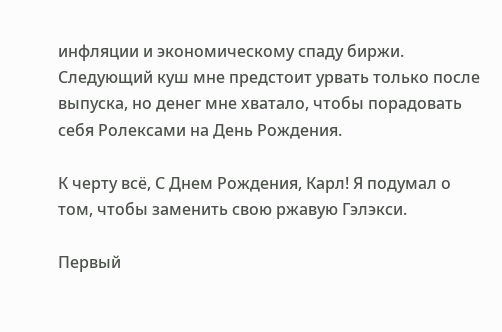инфляции и экономическому спаду биржи. Следующий куш мне предстоит урвать только после выпуска, но денег мне хватало, чтобы порадовать себя Ролексами на День Рождения.

К черту всё, С Днем Рождения, Карл! Я подумал о том, чтобы заменить свою ржавую Гэлэкси.

Первый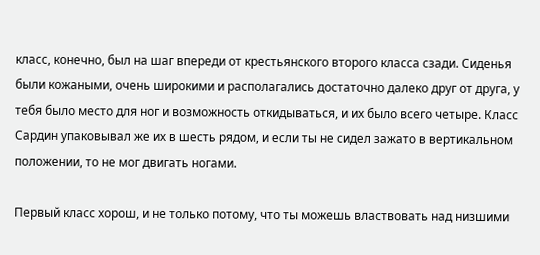класс, конечно, был на шаг впереди от крестьянского второго класса сзади. Сиденья были кожаными, очень широкими и располагались достаточно далеко друг от друга, у тебя было место для ног и возможность откидываться, и их было всего четыре. Класс Сардин упаковывал же их в шесть рядом, и если ты не сидел зажато в вертикальном положении, то не мог двигать ногами.

Первый класс хорош, и не только потому, что ты можешь властвовать над низшими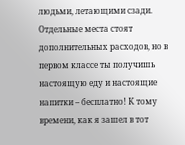людьми, летающими сзади. Отдельные места стоят дополнительных расходов, но в первом классе ты получишь настоящую еду и настоящие напитки – бесплатно! К тому времени, как я зашел в тот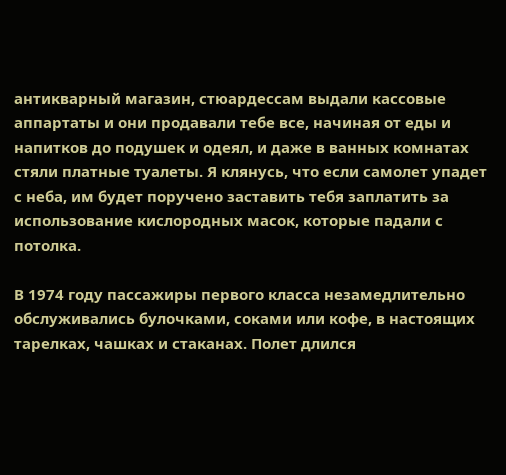антикварный магазин, стюардессам выдали кассовые аппартаты и они продавали тебе все, начиная от еды и напитков до подушек и одеял, и даже в ванных комнатах стяли платные туалеты. Я клянусь, что если самолет упадет с неба, им будет поручено заставить тебя заплатить за использование кислородных масок, которые падали с потолка.

В 1974 году пассажиры первого класса незамедлительно обслуживались булочками, соками или кофе, в настоящих тарелках, чашках и стаканах. Полет длился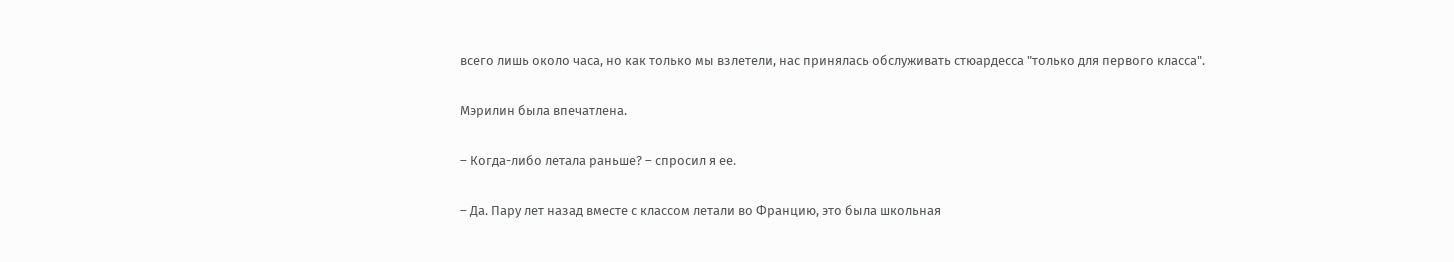всего лишь около часа, но как только мы взлетели, нас принялась обслуживать стюардесса "только для первого класса".

Мэрилин была впечатлена.

– Когда-либо летала раньше? – спросил я ее.

– Да. Пару лет назад вместе с классом летали во Францию, это была школьная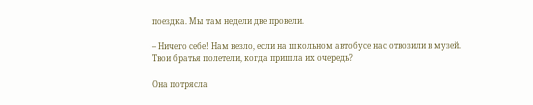поездка. Мы там недели две провели.

– Ничего себе! Нам везло, если на школьном автобусе нас отвозили в музей. Твои братья полетели, когда пришла их очередь?

Она потрясла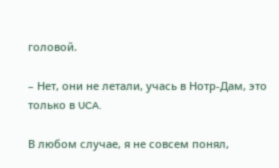головой.

– Нет, они не летали, учась в Нотр-Дам, это только в UCA.

В любом случае, я не совсем понял,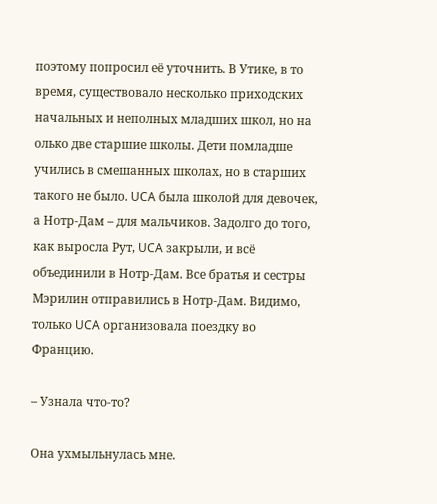поэтому попросил её уточнить. В Утике, в то время, существовало несколько приходских начальных и неполных младших школ, но на олько две старшие школы. Дети помладше учились в смешанных школах, но в старших такого не было. UCA была школой для девочек, а Нотр-Дам – для мальчиков. Задолго до того, как выросла Рут, UCA закрыли, и всё объединили в Нотр-Дам. Все братья и сестры Мэрилин отправились в Нотр-Дам. Видимо, только UCA организовала поездку во Францию.

– Узнала что-то?

Она ухмыльнулась мне.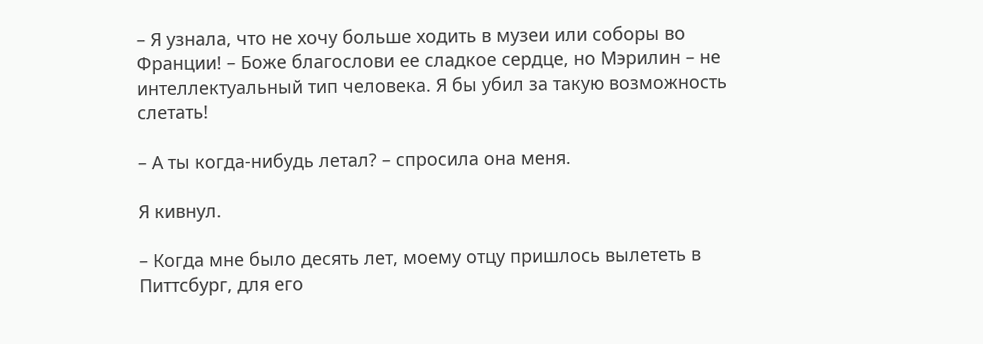– Я узнала, что не хочу больше ходить в музеи или соборы во Франции! – Боже благослови ее сладкое сердце, но Мэрилин – не интеллектуальный тип человека. Я бы убил за такую возможность слетать!

– А ты когда-нибудь летал? – спросила она меня.

Я кивнул.

– Когда мне было десять лет, моему отцу пришлось вылететь в Питтсбург, для его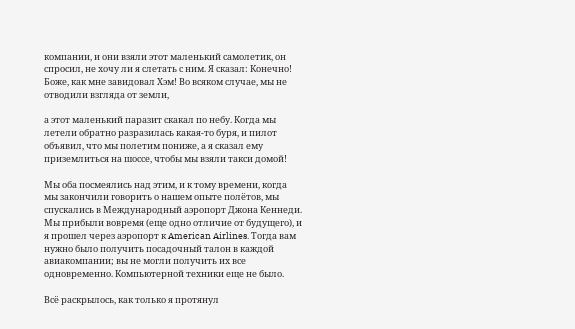компании, и они взяли этот маленький самолетик, он спросил, не хочу ли я слетать с ним. Я сказал: Конечно! Боже, как мне завидовал Хэм! Во всяком случае, мы не отводили взгляда от земли,

а этот маленький паразит скакал по небу. Когда мы летели обратно разразилась какая-то буря, и пилот объявил, что мы полетим пониже, а я сказал ему приземлиться на шоссе, чтобы мы взяли такси домой!

Мы оба посмеялись над этим, и к тому времени, когда мы закончили говорить о нашем опыте полётов, мы спускались в Международный аэропорт Джона Кеннеди. Мы прибыли вовремя (еще одно отличие от будущего), и я прошел через аэропорт к American Airlines. Тогда вам нужно было получить посадочный талон в каждой авиакомпании; вы не могли получить их все одновременно. Компьютерной техники еще не было.

Всё раскрылось, как только я протянул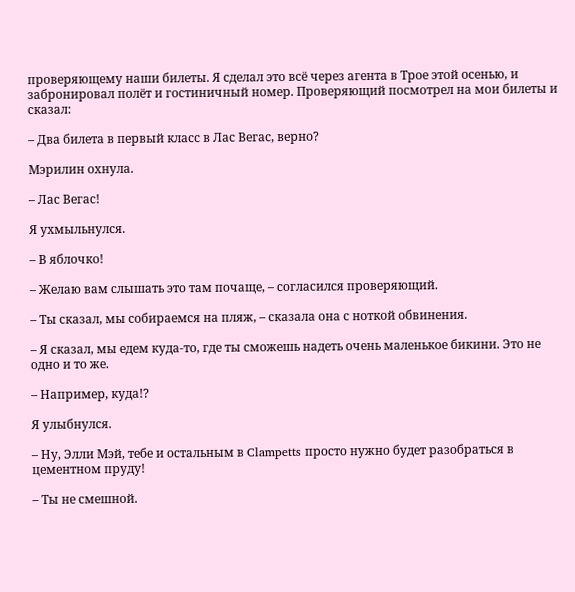проверяющему наши билеты. Я сделал это всё через агента в Трое этой осенью, и забронировал полёт и гостиничный номер. Проверяющий посмотрел на мои билеты и сказал:

– Два билета в первый класс в Лас Вегас, верно?

Мэрилин охнула.

– Лас Вегас!

Я ухмыльнулся.

– В яблочко!

– Желаю вам слышать это там почаще, – согласился проверяющий.

– Ты сказал, мы собираемся на пляж, – сказала она с ноткой обвинения.

– Я сказал, мы едем куда-то, где ты сможешь надеть очень маленькое бикини. Это не одно и то же.

– Например, куда!?

Я улыбнулся.

– Ну, Элли Мэй, тебе и остальным в Clampetts просто нужно будет разобраться в цементном пруду!

– Ты не смешной.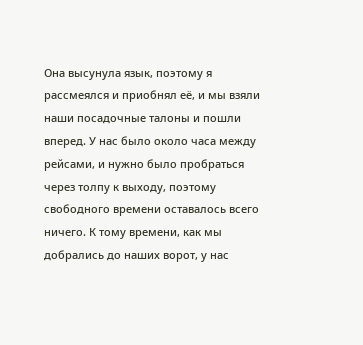Она высунула язык, поэтому я рассмеялся и приобнял её, и мы взяли наши посадочные талоны и пошли вперед. У нас было около часа между рейсами, и нужно было пробраться через толпу к выходу, поэтому свободного времени оставалось всего ничего. К тому времени, как мы добрались до наших ворот, у нас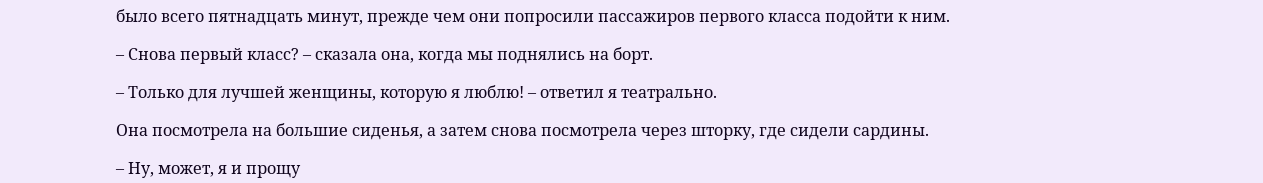было всего пятнадцать минут, прежде чем они попросили пассажиров первого класса подойти к ним.

– Снова первый класс? – сказала она, когда мы поднялись на борт.

– Только для лучшей женщины, которую я люблю! – ответил я театрально.

Она посмотрела на большие сиденья, а затем снова посмотрела через шторку, где сидели сардины.

– Ну, может, я и прощу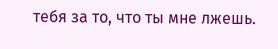тебя за то, что ты мне лжешь.